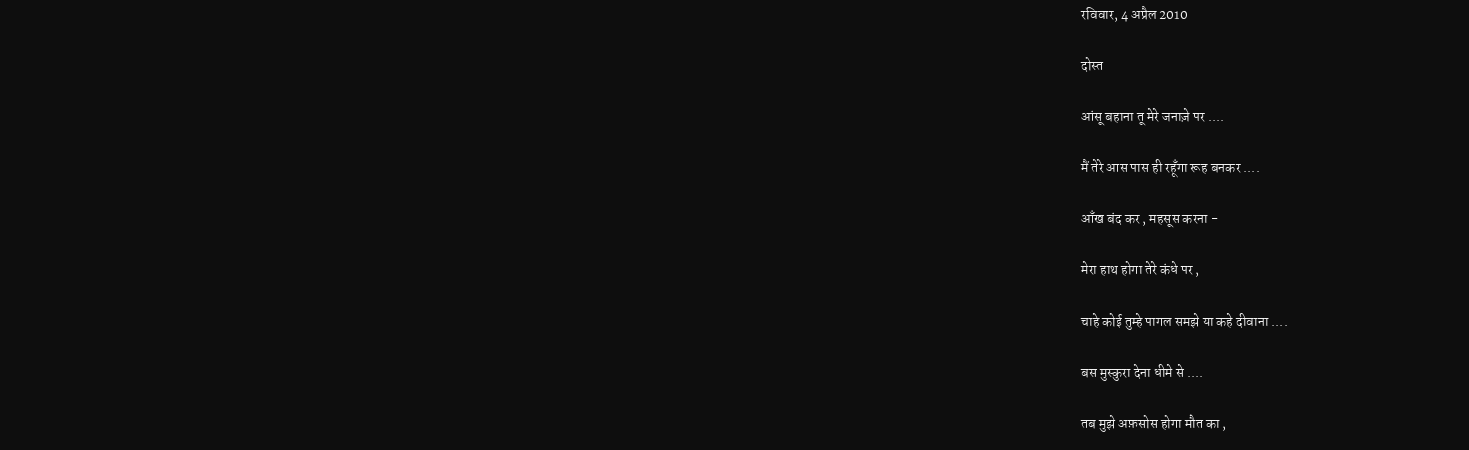रविवार, 4 अप्रैल 2010

दोस्त

आंसू बहाना तू मेरे जनाज़े पर ....

मैं तेरे आस पास ही रहूँगा रूह बनकर ....

आँख बंद कर , महसूस करना -

मेरा हाथ होगा तेरे कंधे पर ,

चाहे कोई तुम्हे पागल समझे या कहे दीवाना ....

बस मुस्कुरा देना धीमे से ....

तब मुझे अफ़सोस होगा मौत का ,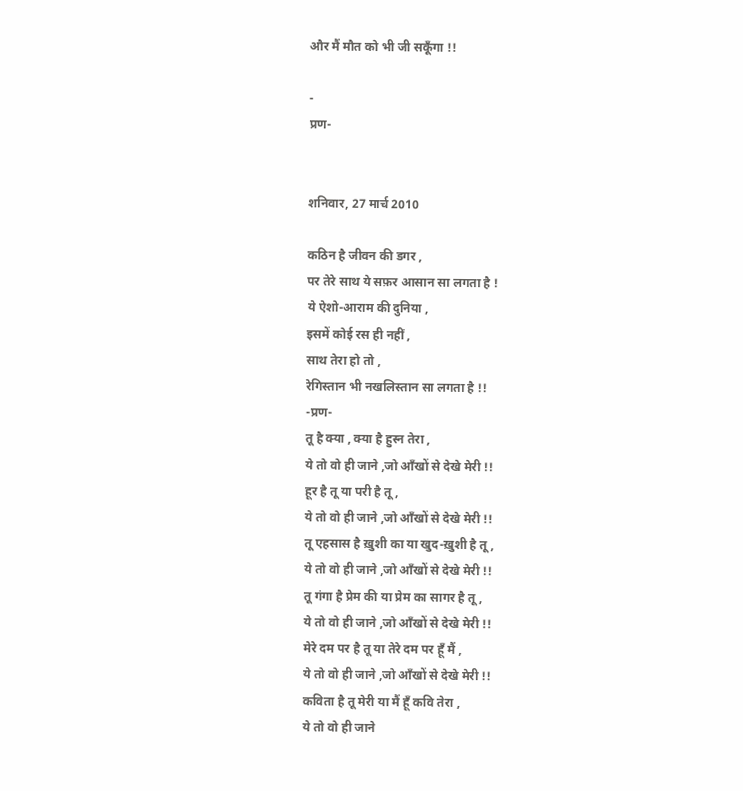और मैं मौत को भी जी सकूँगा !!

-
प्रण-


शनिवार, 27 मार्च 2010

कठिन है जीवन की डगर ,
पर तेरे साथ ये सफ़र आसान सा लगता है !
ये ऐशो-आराम की दुनिया ,
इसमें कोई रस ही नहीं ,
साथ तेरा हो तो ,
रेगिस्तान भी नखलिस्तान सा लगता है !!
-प्रण-
तू है क्या , क्या है हुस्न तेरा ,
ये तो वो ही जाने ,जो आँखों से देखे मेरी !!
हूर है तू या परी है तू ,
ये तो वो ही जाने ,जो आँखों से देखे मेरी !!
तू एहसास है ख़ुशी का या खुद-ख़ुशी है तू ,
ये तो वो ही जाने ,जो आँखों से देखे मेरी !!
तू गंगा है प्रेम की या प्रेम का सागर है तू ,
ये तो वो ही जाने ,जो आँखों से देखे मेरी !!
मेरे दम पर है तू या तेरे दम पर हूँ मैं ,
ये तो वो ही जाने ,जो आँखों से देखे मेरी !!
कविता है तू मेरी या मैं हूँ कवि तेरा ,
ये तो वो ही जाने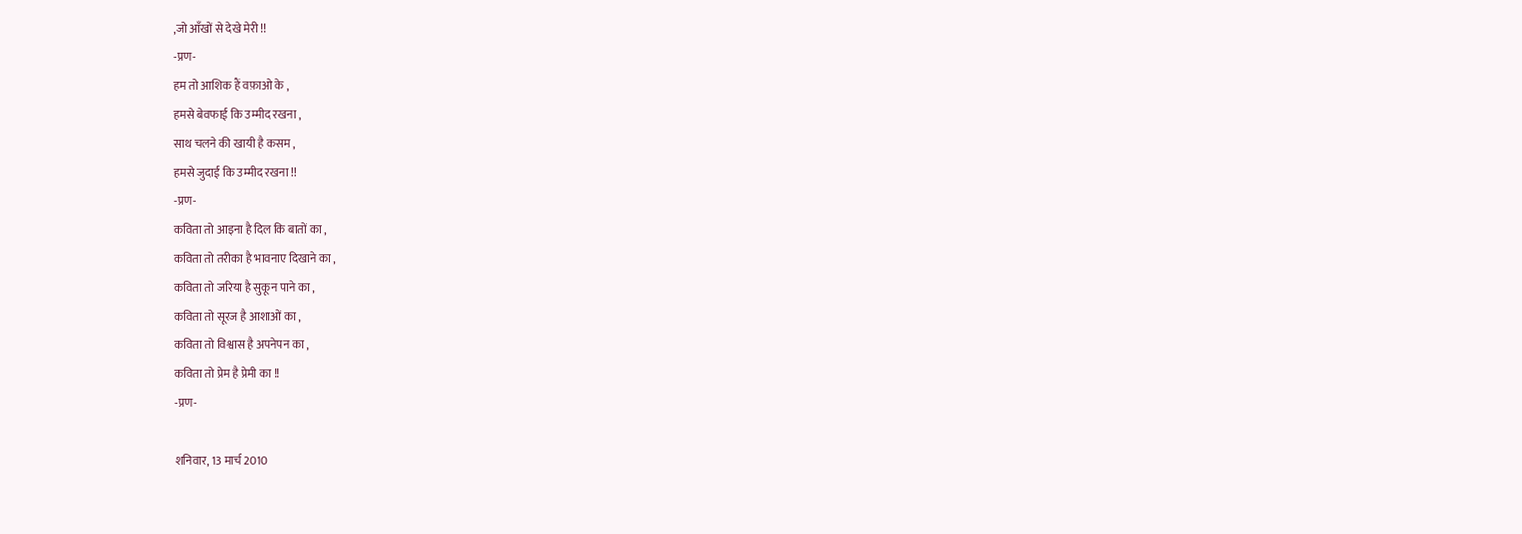,जो आँखों से देखे मेरी !!
-प्रण-
हम तो आशिक हैं वफ़ाओ के ,
हमसे बेवफाई कि उम्मीद रखना ,
साथ चलने की खायी है कसम ,
हमसे जुदाई कि उम्मीद रखना !!
-प्रण-
कविता तो आइना है दिल कि बातों का ,
कविता तो तरीका है भावनाए दिखाने का ,
कविता तो जरिया है सुकून पाने का ,
कविता तो सूरज है आशाओं का ,
कविता तो विश्वास है अपनेपन का ,
कविता तो प्रेम है प्रेमी का !!
-प्रण-

शनिवार, 13 मार्च 2010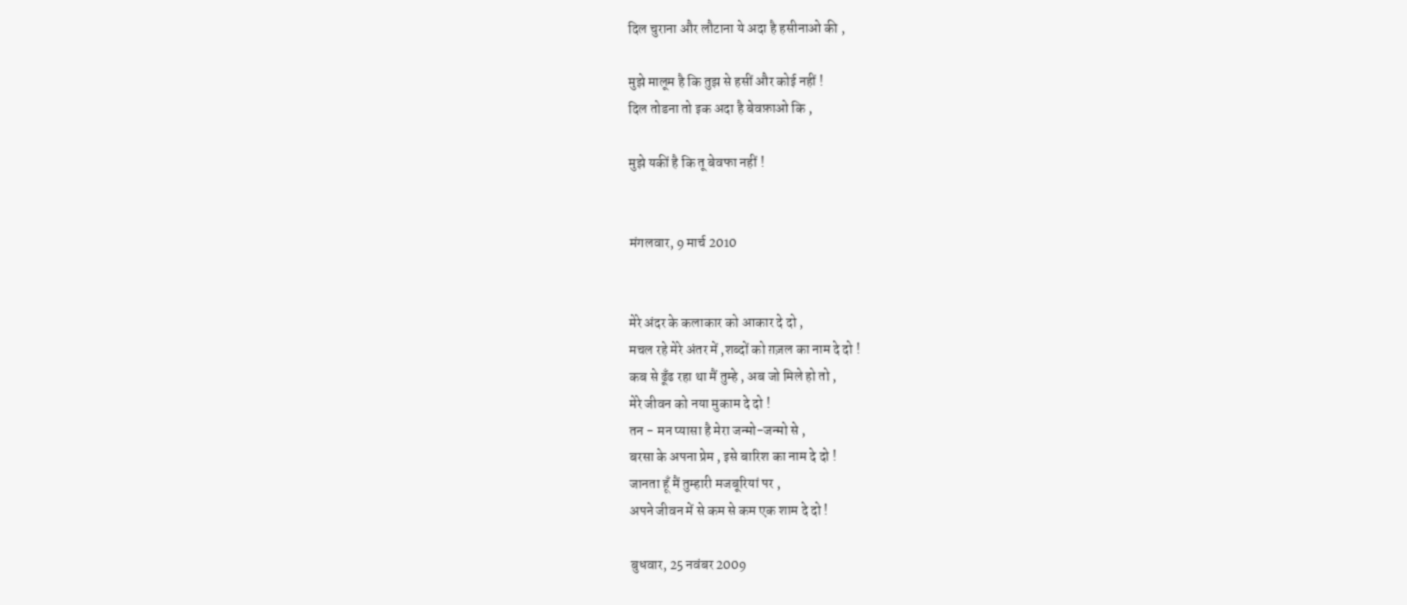दिल चुराना और लौटाना ये अदा है हसीनाओ की ,

मुझे मालूम है कि तुझ से हसीं और कोई नहीं !
दिल तोडना तो इक अदा है बेवफ़ाओ कि ,

मुझे यकीं है कि तू बेवफा नहीं !


मंगलवार, 9 मार्च 2010


मेरे अंदर के कलाकार को आकार दे दो ,
मचल रहे मेरे अंतर में ,शब्दों को ग़ज़ल का नाम दे दो !
कब से ढूँढ रहा था मैं तुम्हे , अब जो मिले हो तो ,
मेरे जीवन को नया मुकाम दे दो !
तन - मन प्यासा है मेरा जन्मो-जन्मो से ,
बरसा के अपना प्रेम , इसे बारिश का नाम दे दो !
जानता हूँ मैं तुम्हारी मजबूरियां पर ,
अपने जीवन में से कम से कम एक शाम दे दो !

बुधवार, 25 नवंबर 2009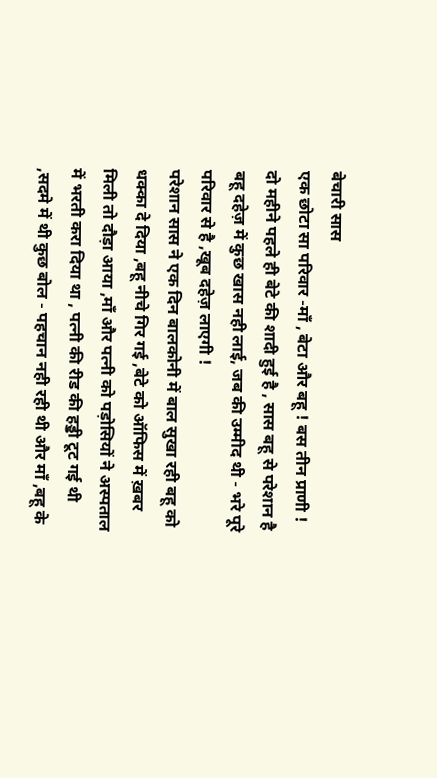बेचारी सास
एक छोटा सा परिवार -माँ , बेटा और बहू ! बस तीन प्राणी ! दो महीने पहले ही बेटे की शादी हुई है , सास बहू से परेशान है बहू दहेज़ में कुछ खास नही लाई, जब की उम्मीद थी - भरे पूरे परिवार से है ,खूब दहेज़ लाएगी !
परेशान सास ने एक दिन बालकोनी में बाल सुखा रही बहू को धक्का दे दिया ,बहू नीचे गिर गई ,बेटे को ऑफिस में ख़बर मिली तो दौड़ा आया ,माँ और पत्नी को पड़ोसियों ने अस्पताल में भरती करा दिया था , पत्नी की रीड की हड्डी टूट गई थी ,सदमे में थी कुछ बोल - पहचान नही रही थी और माँ ,बहू के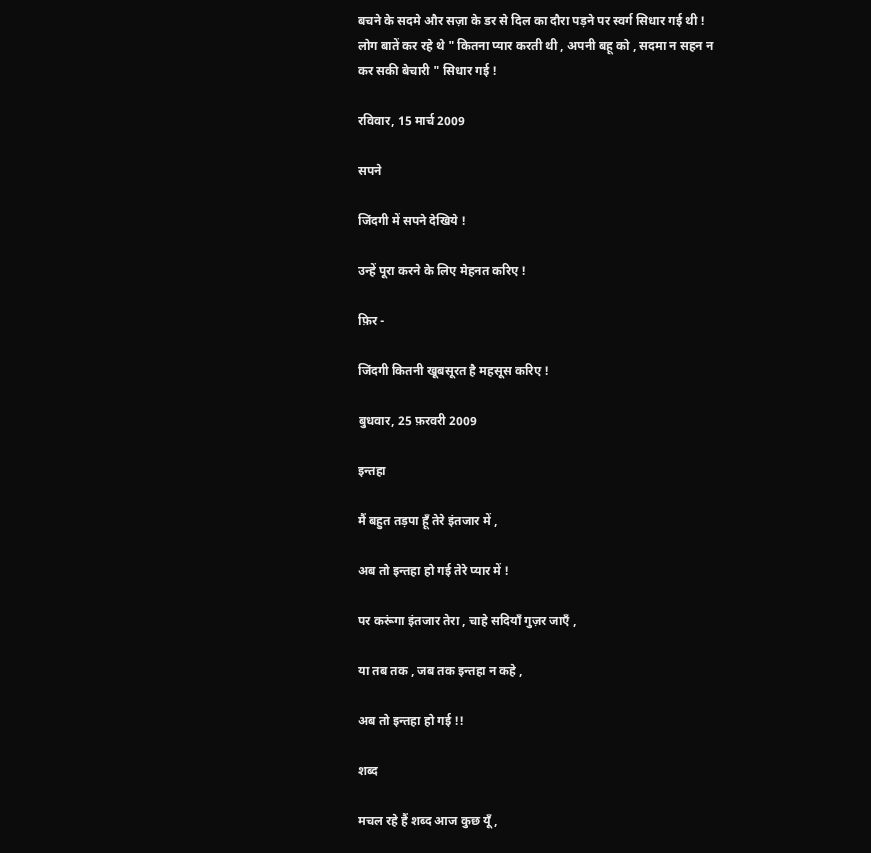बचने के सदमे और सज़ा के डर से दिल का दौरा पड़ने पर स्वर्ग सिधार गई थी !
लोग बातें कर रहे थे " कितना प्यार करती थी , अपनी बहू को , सदमा न सहन न कर सकी बेचारी " सिधार गई !

रविवार, 15 मार्च 2009

सपने

जिंदगी में सपने देखिये !

उन्हें पूरा करने के लिए मेहनत करिए !

फ़िर -

जिंदगी कितनी खूबसूरत है महसूस करिए !

बुधवार, 25 फ़रवरी 2009

इन्तहा

मैं बहुत तड़पा हूँ तेरे इंतजार में ,

अब तो इन्तहा हो गई तेरे प्यार में !

पर करूंगा इंतजार तेरा , चाहे सदियाँ गुज़र जाएँ ,

या तब तक , जब तक इन्तहा न कहे ,

अब तो इन्तहा हो गई !!

शब्द

मचल रहे हैं शब्द आज कुछ यूँ ,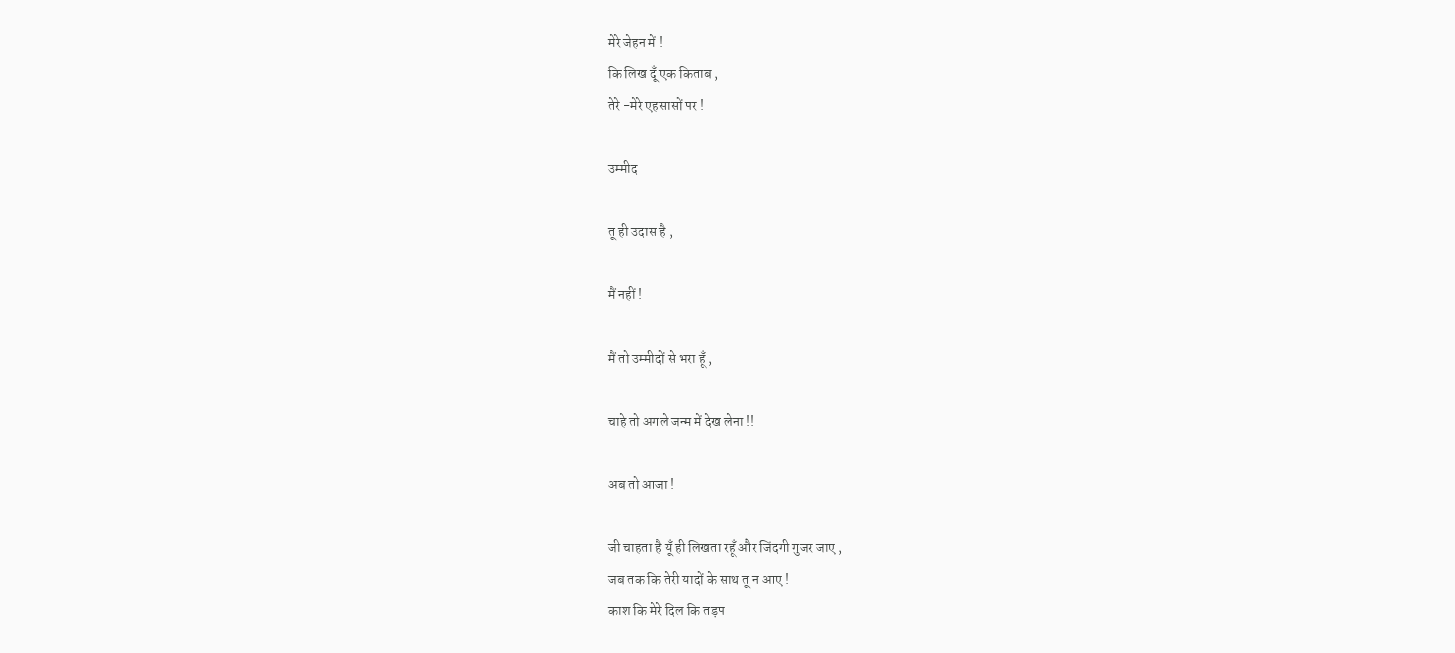मेरे जेहन में !
कि लिख दूँ एक किताब ,
तेरे -मेरे एहसासों पर !

उम्मीद

तू ही उदास है ,

मैं नहीं !

मैं तो उम्मीदों से भरा हूँ ,

चाहे तो अगले जन्म में देख लेना !!

अब तो आजा !

जी चाहता है यूँ ही लिखता रहूँ और जिंदगी गुजर जाए ,
जब तक कि तेरी यादों के साथ तू न आए !
काश कि मेरे दिल कि तड़प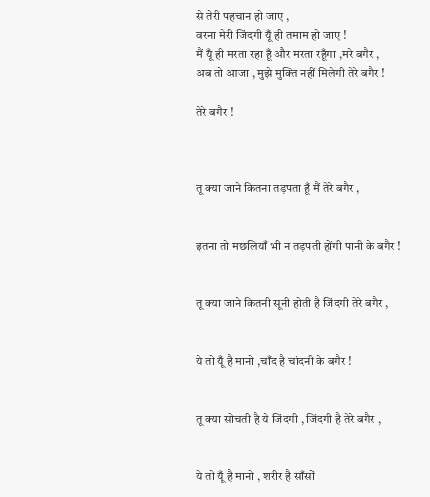से तेरी पहचान हो जाए ,
वरना मेरी जिंदगी यूँ ही तमाम हो जाए !
मैं यूँ ही मरता रहा हूँ और मरता रहूँगा ,मरे बगैर ,
अब तो आजा , मुझे मुक्ति नहीं मिलेगी तेरे बगैर !

तेरे बगैर !



तू क्या जाने कितना तड़पता हूँ मैं तेरे बगैर ,


इतना तो मछलियाँ भी न तड़पती होंगी पानी के बगैर !


तू क्या जाने कितनी सूनी होती है जिंदगी तेरे बगैर ,


ये तो यूँ है मानो ,चाँद है चांदनी के बगैर !


तू क्या सोचती है ये जिंदगी , जिंदगी है तेरे बगैर ,


ये तो यूँ है मानो , शरीर है साँसों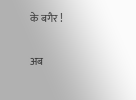के बगैर !

अब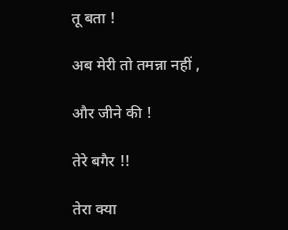तू बता !

अब मेरी तो तमन्ना नहीं ,

और जीने की !

तेरे बगैर !!

तेरा क्या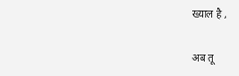ख्याल है ,

अब तू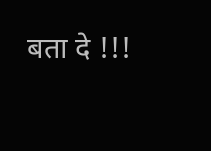बता दे !!!